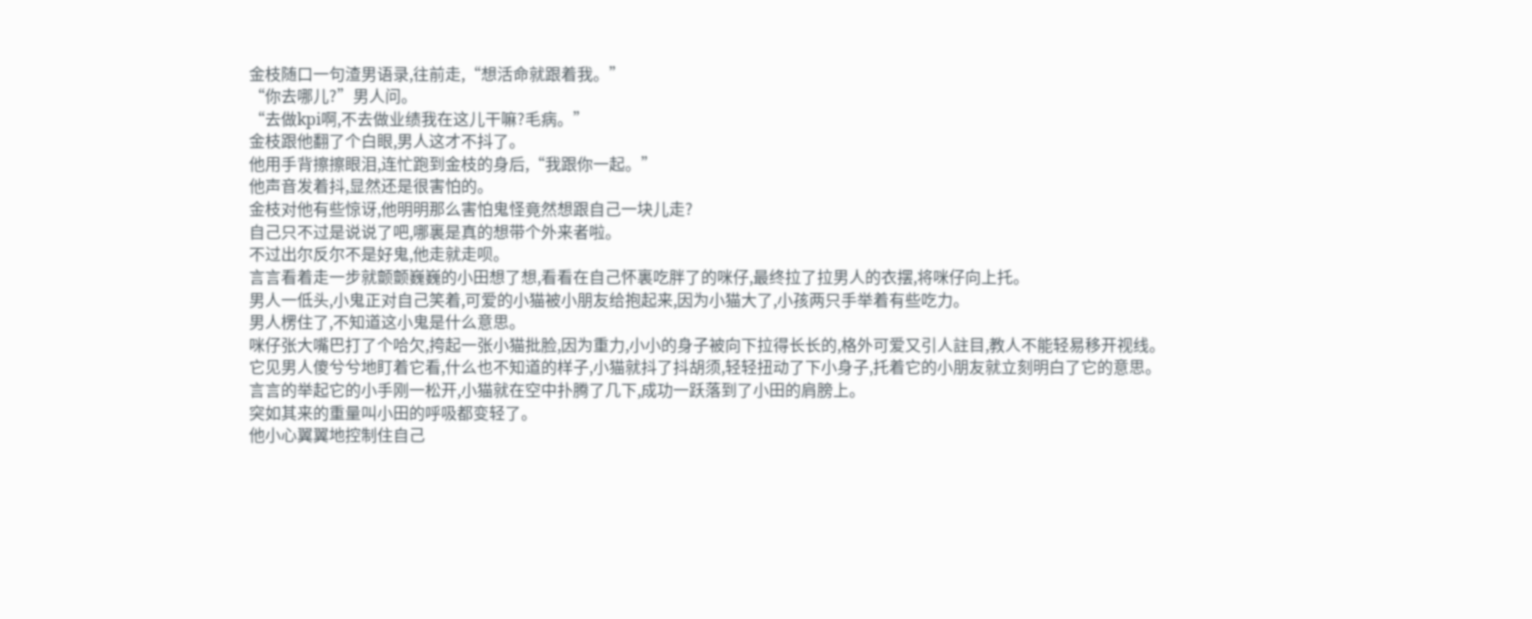金枝随口一句渣男语录,往前走,“想活命就跟着我。”
“你去哪儿?”男人问。
“去做kpi啊,不去做业绩我在这儿干嘛?毛病。”
金枝跟他翻了个白眼,男人这才不抖了。
他用手背擦擦眼泪,连忙跑到金枝的身后,“我跟你一起。”
他声音发着抖,显然还是很害怕的。
金枝对他有些惊讶,他明明那么害怕鬼怪竟然想跟自己一块儿走?
自己只不过是说说了吧,哪裏是真的想带个外来者啦。
不过出尔反尔不是好鬼,他走就走呗。
言言看着走一步就颤颤巍巍的小田想了想,看看在自己怀裏吃胖了的咪仔,最终拉了拉男人的衣摆,将咪仔向上托。
男人一低头,小鬼正对自己笑着,可爱的小猫被小朋友给抱起来,因为小猫大了,小孩两只手举着有些吃力。
男人楞住了,不知道这小鬼是什么意思。
咪仔张大嘴巴打了个哈欠,挎起一张小猫批脸,因为重力,小小的身子被向下拉得长长的,格外可爱又引人註目,教人不能轻易移开视线。
它见男人傻兮兮地盯着它看,什么也不知道的样子,小猫就抖了抖胡须,轻轻扭动了下小身子,托着它的小朋友就立刻明白了它的意思。
言言的举起它的小手刚一松开,小猫就在空中扑腾了几下,成功一跃落到了小田的肩膀上。
突如其来的重量叫小田的呼吸都变轻了。
他小心翼翼地控制住自己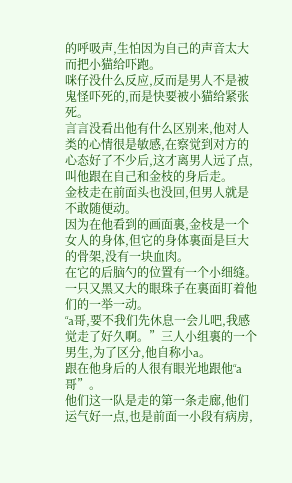的呼吸声,生怕因为自己的声音太大而把小猫给吓跑。
咪仔没什么反应,反而是男人不是被鬼怪吓死的,而是快要被小猫给紧张死。
言言没看出他有什么区别来,他对人类的心情很是敏感,在察觉到对方的心态好了不少后,这才离男人远了点,叫他跟在自己和金枝的身后走。
金枝走在前面头也没回,但男人就是不敢随便动。
因为在他看到的画面裏,金枝是一个女人的身体,但它的身体裏面是巨大的骨架,没有一块血肉。
在它的后脑勺的位置有一个小细缝。
一只又黑又大的眼珠子在裏面盯着他们的一举一动。
“a哥,要不我们先休息一会儿吧,我感觉走了好久啊。”三人小组裏的一个男生,为了区分,他自称小a。
跟在他身后的人很有眼光地跟他“a哥”。
他们这一队是走的第一条走廊,他们运气好一点,也是前面一小段有病房,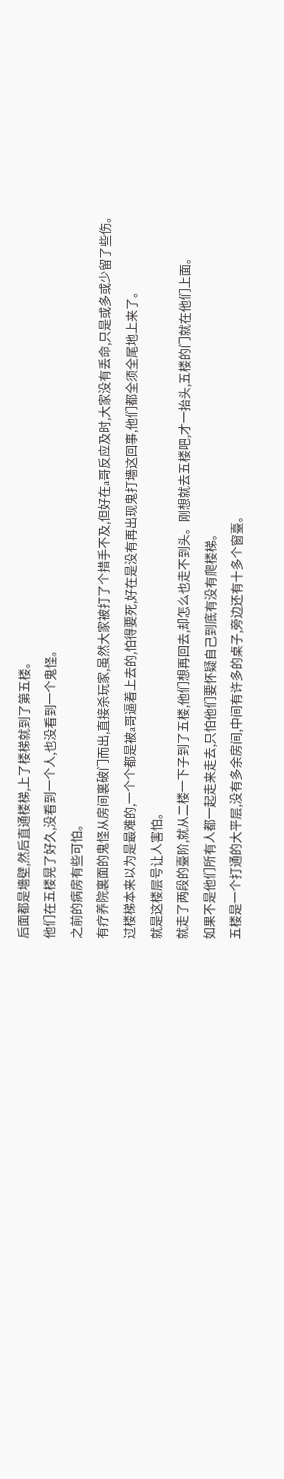后面都是墻壁,然后直通楼梯,上了楼梯就到了第五楼。
他们在五楼晃了好久,没看到一个人,也没看到一个鬼怪。
之前的病房有些可怕。
有疗养院裏面的鬼怪从房间裏破门而出,直接杀玩家,虽然大家被打了个措手不及,但好在a哥反应及时,大家没有丢命,只是或多或少留了些伤。
过楼梯本来以为是最难的,一个个都是被a哥逼着上去的,怕得要死,好在是没有再出现鬼打墻这回事,他们都全须全尾地上来了。
就是这楼层号让人害怕。
就走了两段的臺阶,就从二楼一下子到了五楼,他们想再回去,却怎么也走不到头。刚想就去五楼吧,才一抬头,五楼的门就在他们上面。
如果不是他们所有人都一起走来走去,只怕他们要怀疑自己到底有没有爬楼梯。
五楼是一个打通的大平层,没有多余房间,中间有许多的桌子,旁边还有十多个窗臺。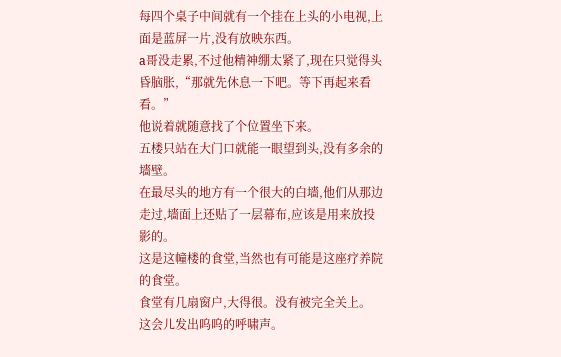每四个桌子中间就有一个挂在上头的小电视,上面是蓝屏一片,没有放映东西。
a哥没走累,不过他精神绷太紧了,现在只觉得头昏脑胀,“那就先休息一下吧。等下再起来看看。”
他说着就随意找了个位置坐下来。
五楼只站在大门口就能一眼望到头,没有多余的墻壁。
在最尽头的地方有一个很大的白墻,他们从那边走过,墻面上还贴了一层幕布,应该是用来放投影的。
这是这幢楼的食堂,当然也有可能是这座疗养院的食堂。
食堂有几扇窗户,大得很。没有被完全关上。
这会儿发出呜呜的呼啸声。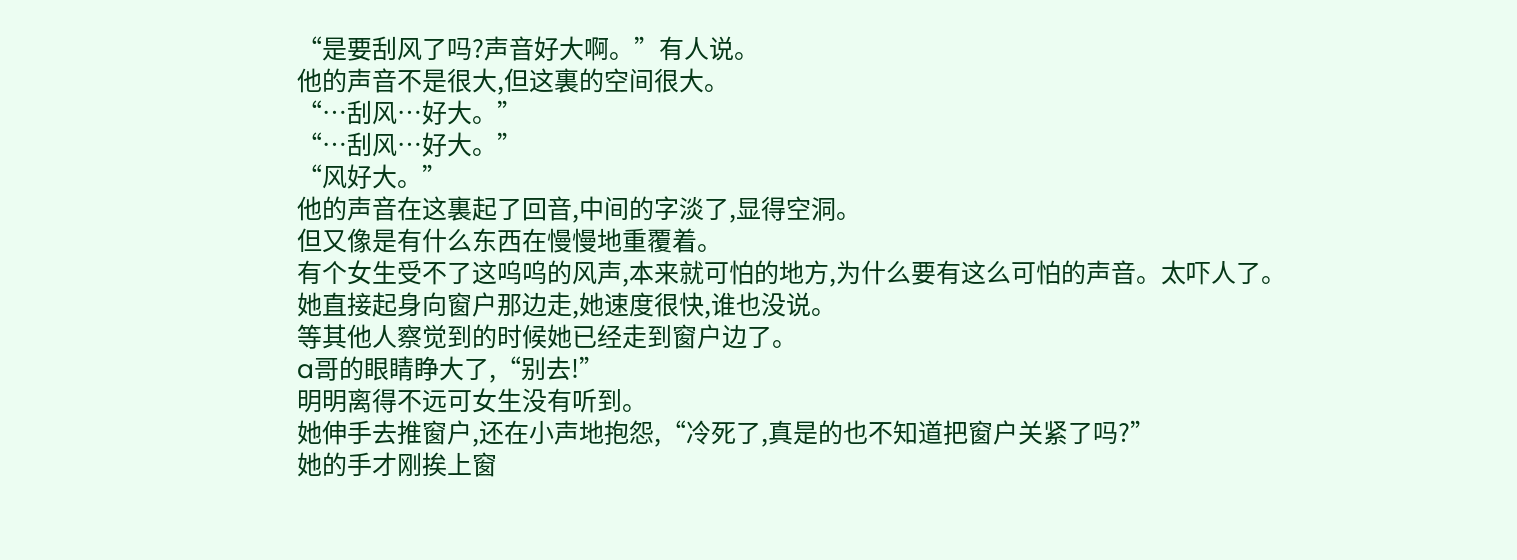“是要刮风了吗?声音好大啊。”有人说。
他的声音不是很大,但这裏的空间很大。
“…刮风…好大。”
“…刮风…好大。”
“风好大。”
他的声音在这裏起了回音,中间的字淡了,显得空洞。
但又像是有什么东西在慢慢地重覆着。
有个女生受不了这呜呜的风声,本来就可怕的地方,为什么要有这么可怕的声音。太吓人了。
她直接起身向窗户那边走,她速度很快,谁也没说。
等其他人察觉到的时候她已经走到窗户边了。
a哥的眼睛睁大了,“别去!”
明明离得不远可女生没有听到。
她伸手去推窗户,还在小声地抱怨,“冷死了,真是的也不知道把窗户关紧了吗?”
她的手才刚挨上窗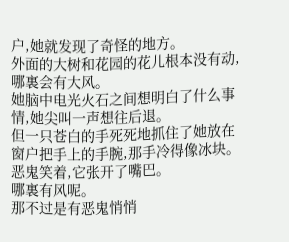户,她就发现了奇怪的地方。
外面的大树和花园的花儿根本没有动,哪裏会有大风。
她脑中电光火石之间想明白了什么事情,她尖叫一声想往后退。
但一只苍白的手死死地抓住了她放在窗户把手上的手腕,那手冷得像冰块。
恶鬼笑着,它张开了嘴巴。
哪裏有风呢。
那不过是有恶鬼悄悄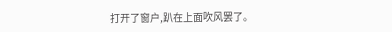打开了窗户,趴在上面吹风罢了。